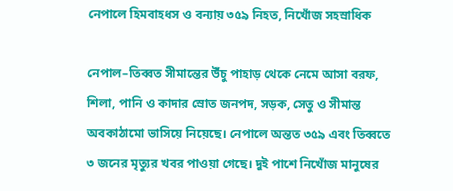নেপালে হিমবাহধস ও বন্যায় ৩৫৯ নিহত, নিখোঁজ সহস্রাধিক

নেপাল–তিব্বত সীমান্তের উঁচু পাহাড় থেকে নেমে আসা বরফ, শিলা, পানি ও কাদার স্রোত জনপদ, সড়ক, সেতু ও সীমান্ত অবকাঠামো ভাসিয়ে নিয়েছে। নেপালে অন্তত ৩৫৯ এবং তিব্বতে ৩ জনের মৃত্যুর খবর পাওয়া গেছে। দুই পাশে নিখোঁজ মানুষের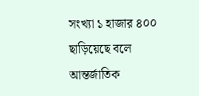সংখ্যা ১ হাজার ৪০০ ছাড়িয়েছে বলে আন্তর্জাতিক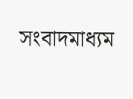সংবাদমাধ্যম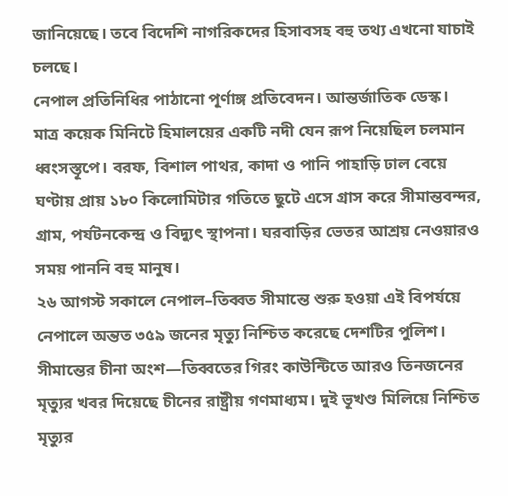জানিয়েছে। তবে বিদেশি নাগরিকদের হিসাবসহ বহু তথ্য এখনো যাচাই চলছে।
নেপাল প্রতিনিধির পাঠানো পূর্ণাঙ্গ প্রতিবেদন। আন্তর্জাতিক ডেস্ক।
মাত্র কয়েক মিনিটে হিমালয়ের একটি নদী যেন রূপ নিয়েছিল চলমান ধ্বংসস্তূপে। বরফ, বিশাল পাথর, কাদা ও পানি পাহাড়ি ঢাল বেয়ে ঘণ্টায় প্রায় ১৮০ কিলোমিটার গতিতে ছুটে এসে গ্রাস করে সীমান্তবন্দর, গ্রাম, পর্যটনকেন্দ্র ও বিদ্যুৎ স্থাপনা। ঘরবাড়ির ভেতর আশ্রয় নেওয়ারও সময় পাননি বহু মানুষ।
২৬ আগস্ট সকালে নেপাল–তিব্বত সীমান্তে শুরু হওয়া এই বিপর্যয়ে নেপালে অন্তত ৩৫৯ জনের মৃত্যু নিশ্চিত করেছে দেশটির পুলিশ। সীমান্তের চীনা অংশ—তিব্বতের গিরং কাউন্টিতে আরও তিনজনের মৃত্যুর খবর দিয়েছে চীনের রাষ্ট্রীয় গণমাধ্যম। দুই ভূখণ্ড মিলিয়ে নিশ্চিত মৃত্যুর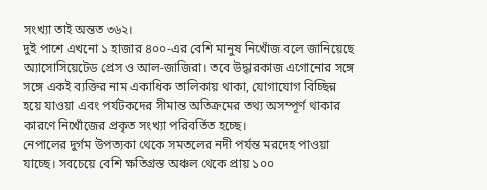সংখ্যা তাই অন্তত ৩৬২।
দুই পাশে এখনো ১ হাজার ৪০০-এর বেশি মানুষ নিখোঁজ বলে জানিয়েছে অ্যাসোসিয়েটেড প্রেস ও আল-জাজিরা। তবে উদ্ধারকাজ এগোনোর সঙ্গে সঙ্গে একই ব্যক্তির নাম একাধিক তালিকায় থাকা, যোগাযোগ বিচ্ছিন্ন হয়ে যাওয়া এবং পর্যটকদের সীমান্ত অতিক্রমের তথ্য অসম্পূর্ণ থাকার কারণে নিখোঁজের প্রকৃত সংখ্যা পরিবর্তিত হচ্ছে।
নেপালের দুর্গম উপত্যকা থেকে সমতলের নদী পর্যন্ত মরদেহ পাওয়া যাচ্ছে। সবচেয়ে বেশি ক্ষতিগ্রস্ত অঞ্চল থেকে প্রায় ১০০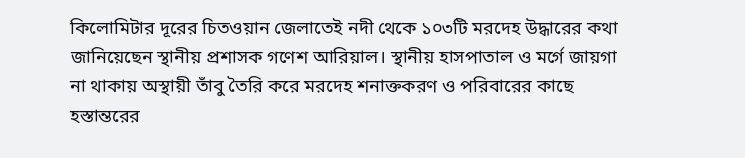কিলোমিটার দূরের চিতওয়ান জেলাতেই নদী থেকে ১০৩টি মরদেহ উদ্ধারের কথা জানিয়েছেন স্থানীয় প্রশাসক গণেশ আরিয়াল। স্থানীয় হাসপাতাল ও মর্গে জায়গা না থাকায় অস্থায়ী তাঁবু তৈরি করে মরদেহ শনাক্তকরণ ও পরিবারের কাছে হস্তান্তরের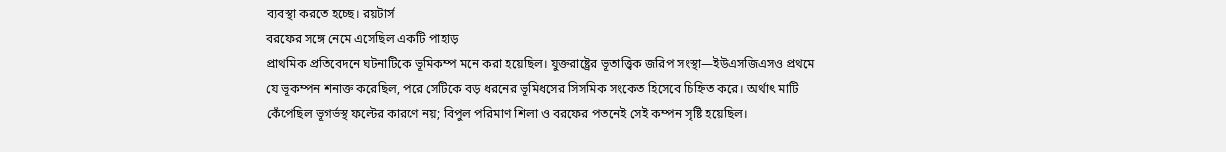ব্যবস্থা করতে হচ্ছে। রয়টার্স
বরফের সঙ্গে নেমে এসেছিল একটি পাহাড়
প্রাথমিক প্রতিবেদনে ঘটনাটিকে ভূমিকম্প মনে করা হয়েছিল। যুক্তরাষ্ট্রের ভূতাত্ত্বিক জরিপ সংস্থা—ইউএসজিএসও প্রথমে যে ভূকম্পন শনাক্ত করেছিল, পরে সেটিকে বড় ধরনের ভূমিধসের সিসমিক সংকেত হিসেবে চিহ্নিত করে। অর্থাৎ মাটি কেঁপেছিল ভূগর্ভস্থ ফল্টের কারণে নয়; বিপুল পরিমাণ শিলা ও বরফের পতনেই সেই কম্পন সৃষ্টি হয়েছিল।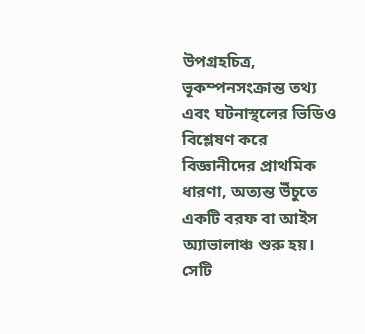উপগ্রহচিত্র, ভূকম্পনসংক্রান্ত তথ্য এবং ঘটনাস্থলের ভিডিও বিশ্লেষণ করে বিজ্ঞানীদের প্রাথমিক ধারণা, অত্যন্ত উঁচুতে একটি বরফ বা আইস অ্যাভালাঞ্চ শুরু হয়। সেটি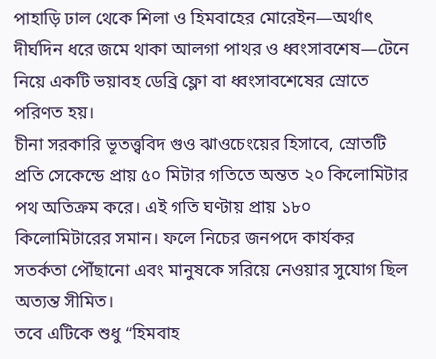পাহাড়ি ঢাল থেকে শিলা ও হিমবাহের মোরেইন—অর্থাৎ দীর্ঘদিন ধরে জমে থাকা আলগা পাথর ও ধ্বংসাবশেষ—টেনে নিয়ে একটি ভয়াবহ ডেব্রি ফ্লো বা ধ্বংসাবশেষের স্রোতে পরিণত হয়।
চীনা সরকারি ভূতত্ত্ববিদ গুও ঝাওচেংয়ের হিসাবে, স্রোতটি প্রতি সেকেন্ডে প্রায় ৫০ মিটার গতিতে অন্তত ২০ কিলোমিটার পথ অতিক্রম করে। এই গতি ঘণ্টায় প্রায় ১৮০ কিলোমিটারের সমান। ফলে নিচের জনপদে কার্যকর সতর্কতা পৌঁছানো এবং মানুষকে সরিয়ে নেওয়ার সুযোগ ছিল অত্যন্ত সীমিত।
তবে এটিকে শুধু “হিমবাহ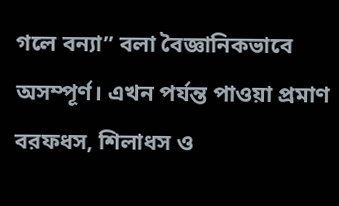গলে বন্যা” বলা বৈজ্ঞানিকভাবে অসম্পূর্ণ। এখন পর্যন্ত পাওয়া প্রমাণ বরফধস, শিলাধস ও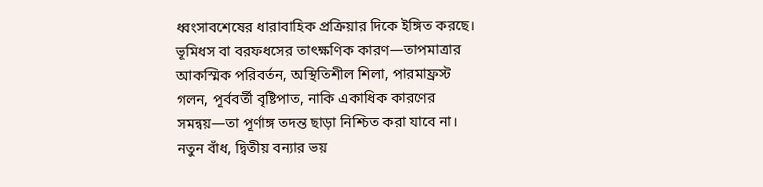ধ্বংসাবশেষের ধারাবাহিক প্রক্রিয়ার দিকে ইঙ্গিত করছে। ভূমিধস বা বরফধসের তাৎক্ষণিক কারণ—তাপমাত্রার আকস্মিক পরিবর্তন, অস্থিতিশীল শিলা, পারমাফ্রস্ট গলন, পূর্ববর্তী বৃষ্টিপাত, নাকি একাধিক কারণের সমন্বয়—তা পূর্ণাঙ্গ তদন্ত ছাড়া নিশ্চিত করা যাবে না।
নতুন বাঁধ, দ্বিতীয় বন্যার ভয়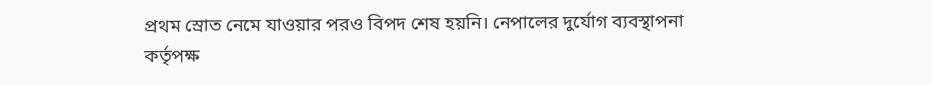প্রথম স্রোত নেমে যাওয়ার পরও বিপদ শেষ হয়নি। নেপালের দুর্যোগ ব্যবস্থাপনা কর্তৃপক্ষ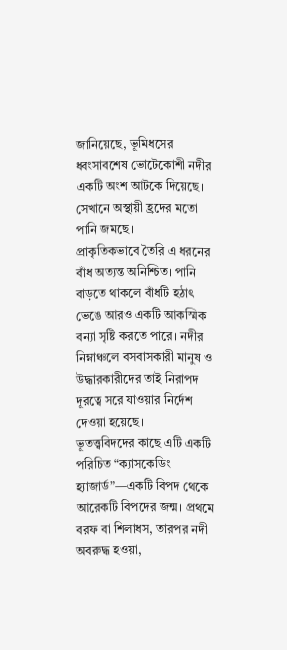জানিয়েছে, ভূমিধসের ধ্বংসাবশেষ ভোটেকোশী নদীর একটি অংশ আটকে দিয়েছে। সেখানে অস্থায়ী হ্রদের মতো পানি জমছে।
প্রাকৃতিকভাবে তৈরি এ ধরনের বাঁধ অত্যন্ত অনিশ্চিত। পানি বাড়তে থাকলে বাঁধটি হঠাৎ ভেঙে আরও একটি আকস্মিক বন্যা সৃষ্টি করতে পারে। নদীর নিম্নাঞ্চলে বসবাসকারী মানুষ ও উদ্ধারকারীদের তাই নিরাপদ দূরত্বে সরে যাওয়ার নির্দেশ দেওয়া হয়েছে।
ভূতত্ত্ববিদদের কাছে এটি একটি পরিচিত “ক্যাসকেডিং হ্যাজার্ড”—একটি বিপদ থেকে আরেকটি বিপদের জন্ম। প্রথমে বরফ বা শিলাধস, তারপর নদী অবরুদ্ধ হওয়া,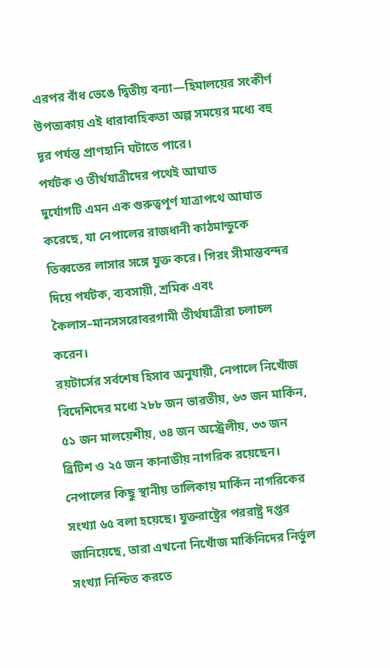এরপর বাঁধ ভেঙে দ্বিতীয় বন্যা—হিমালয়ের সংকীর্ণ উপত্যকায় এই ধারাবাহিকতা অল্প সময়ের মধ্যে বহু দূর পর্যন্ত প্রাণহানি ঘটাতে পারে।
পর্যটক ও তীর্থযাত্রীদের পথেই আঘাত
দুর্যোগটি এমন এক গুরুত্বপূর্ণ যাত্রাপথে আঘাত করেছে, যা নেপালের রাজধানী কাঠমান্ডুকে তিব্বতের লাসার সঙ্গে যুক্ত করে। গিরং সীমান্তবন্দর দিয়ে পর্যটক, ব্যবসায়ী, শ্রমিক এবং কৈলাস–মানসসরোবরগামী তীর্থযাত্রীরা চলাচল করেন।
রয়টার্সের সর্বশেষ হিসাব অনুযায়ী, নেপালে নিখোঁজ বিদেশিদের মধ্যে ২৮৮ জন ভারতীয়, ৬৩ জন মার্কিন, ৫১ জন মালয়েশীয়, ৩৪ জন অস্ট্রেলীয়, ৩৩ জন ব্রিটিশ ও ২৫ জন কানাডীয় নাগরিক রয়েছেন। নেপালের কিছু স্থানীয় তালিকায় মার্কিন নাগরিকের সংখ্যা ৬৫ বলা হয়েছে। যুক্তরাষ্ট্রের পররাষ্ট্র দপ্তর জানিয়েছে, তারা এখনো নিখোঁজ মার্কিনিদের নির্ভুল সংখ্যা নিশ্চিত করতে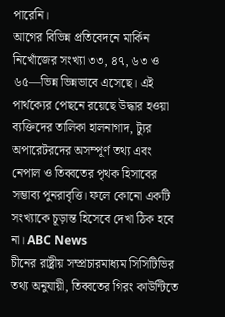পারেনি।
আগের বিভিন্ন প্রতিবেদনে মার্কিন নিখোঁজের সংখ্যা ৩৩, ৪৭, ৬৩ ও ৬৫—ভিন্ন ভিন্নভাবে এসেছে। এই পার্থক্যের পেছনে রয়েছে উদ্ধার হওয়া ব্যক্তিদের তালিকা হালনাগাদ, ট্যুর অপারেটরদের অসম্পূর্ণ তথ্য এবং নেপাল ও তিব্বতের পৃথক হিসাবের সম্ভাব্য পুনরাবৃত্তি। ফলে কোনো একটি সংখ্যাকে চূড়ান্ত হিসেবে দেখা ঠিক হবে না। ABC News
চীনের রাষ্ট্রীয় সম্প্রচারমাধ্যম সিসিটিভির তথ্য অনুযায়ী, তিব্বতের গিরং কাউন্টিতে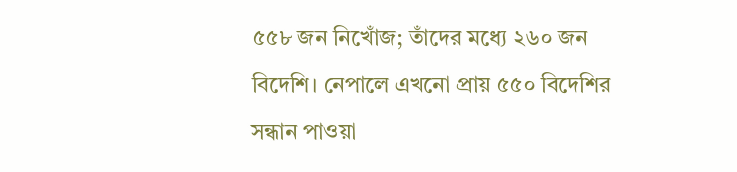৫৫৮ জন নিখোঁজ; তাঁদের মধ্যে ২৬০ জন বিদেশি। নেপালে এখনো প্রায় ৫৫০ বিদেশির সন্ধান পাওয়া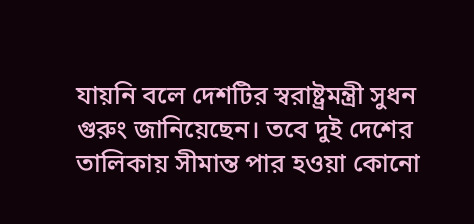যায়নি বলে দেশটির স্বরাষ্ট্রমন্ত্রী সুধন গুরুং জানিয়েছেন। তবে দুই দেশের তালিকায় সীমান্ত পার হওয়া কোনো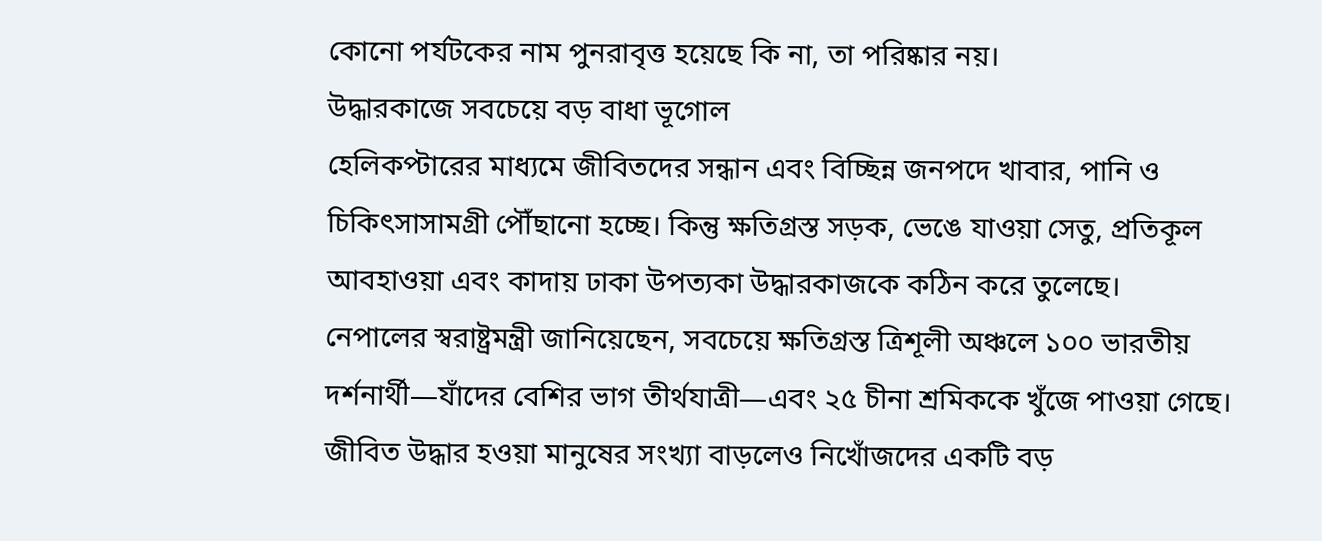কোনো পর্যটকের নাম পুনরাবৃত্ত হয়েছে কি না, তা পরিষ্কার নয়।
উদ্ধারকাজে সবচেয়ে বড় বাধা ভূগোল
হেলিকপ্টারের মাধ্যমে জীবিতদের সন্ধান এবং বিচ্ছিন্ন জনপদে খাবার, পানি ও চিকিৎসাসামগ্রী পৌঁছানো হচ্ছে। কিন্তু ক্ষতিগ্রস্ত সড়ক, ভেঙে যাওয়া সেতু, প্রতিকূল আবহাওয়া এবং কাদায় ঢাকা উপত্যকা উদ্ধারকাজকে কঠিন করে তুলেছে।
নেপালের স্বরাষ্ট্রমন্ত্রী জানিয়েছেন, সবচেয়ে ক্ষতিগ্রস্ত ত্রিশূলী অঞ্চলে ১০০ ভারতীয় দর্শনার্থী—যাঁদের বেশির ভাগ তীর্থযাত্রী—এবং ২৫ চীনা শ্রমিককে খুঁজে পাওয়া গেছে। জীবিত উদ্ধার হওয়া মানুষের সংখ্যা বাড়লেও নিখোঁজদের একটি বড়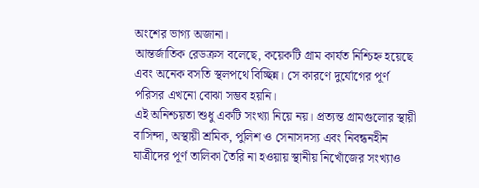অংশের ভাগ্য অজানা।
আন্তর্জাতিক রেডক্রস বলেছে, কয়েকটি গ্রাম কার্যত নিশ্চিহ্ন হয়েছে এবং অনেক বসতি স্থলপথে বিচ্ছিন্ন। সে কারণে দুর্যোগের পূর্ণ পরিসর এখনো বোঝা সম্ভব হয়নি।
এই অনিশ্চয়তা শুধু একটি সংখ্যা নিয়ে নয়। প্রত্যন্ত গ্রামগুলোর স্থায়ী বাসিন্দা, অস্থায়ী শ্রমিক, পুলিশ ও সেনাসদস্য এবং নিবন্ধনহীন যাত্রীদের পূর্ণ তালিকা তৈরি না হওয়ায় স্থানীয় নিখোঁজের সংখ্যাও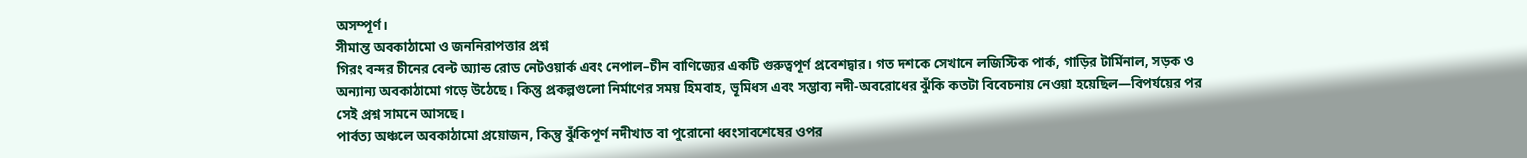অসম্পূর্ণ।
সীমান্ত অবকাঠামো ও জননিরাপত্তার প্রশ্ন
গিরং বন্দর চীনের বেল্ট অ্যান্ড রোড নেটওয়ার্ক এবং নেপাল–চীন বাণিজ্যের একটি গুরুত্বপূর্ণ প্রবেশদ্বার। গত দশকে সেখানে লজিস্টিক পার্ক, গাড়ির টার্মিনাল, সড়ক ও অন্যান্য অবকাঠামো গড়ে উঠেছে। কিন্তু প্রকল্পগুলো নির্মাণের সময় হিমবাহ, ভূমিধস এবং সম্ভাব্য নদী-অবরোধের ঝুঁকি কতটা বিবেচনায় নেওয়া হয়েছিল—বিপর্যয়ের পর সেই প্রশ্ন সামনে আসছে।
পার্বত্য অঞ্চলে অবকাঠামো প্রয়োজন, কিন্তু ঝুঁকিপূর্ণ নদীখাত বা পুরোনো ধ্বংসাবশেষের ওপর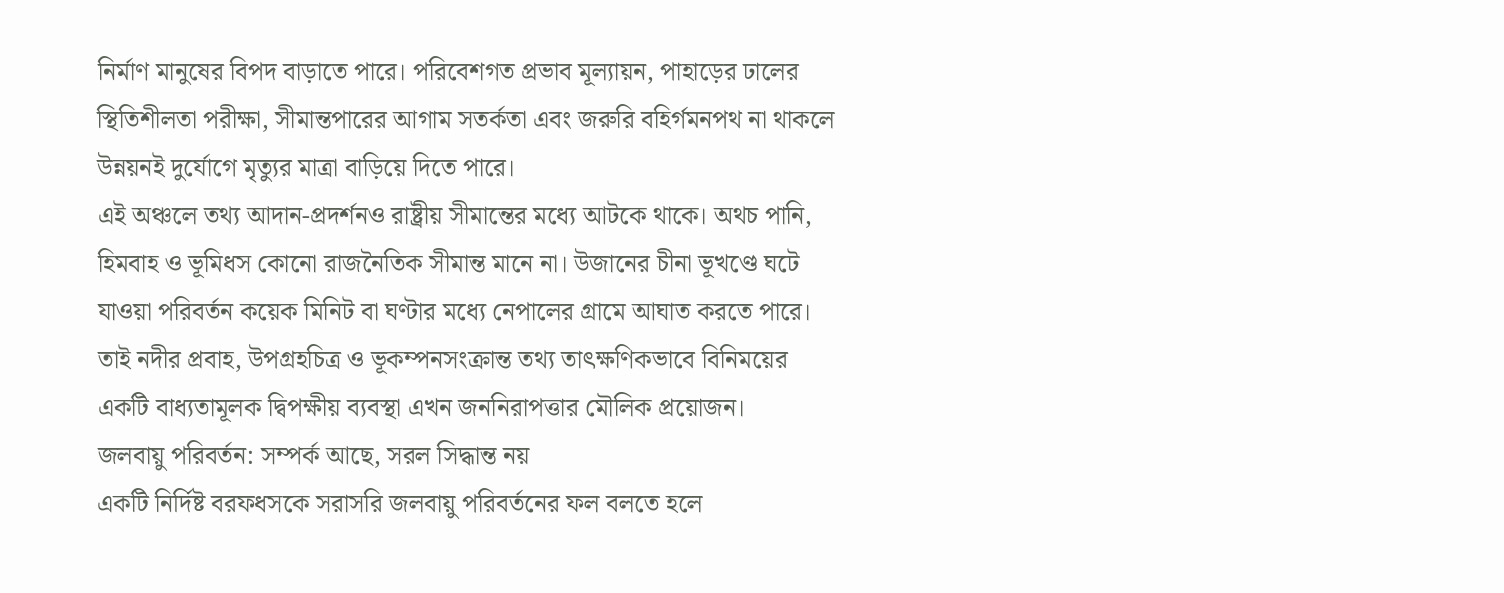নির্মাণ মানুষের বিপদ বাড়াতে পারে। পরিবেশগত প্রভাব মূল্যায়ন, পাহাড়ের ঢালের স্থিতিশীলতা পরীক্ষা, সীমান্তপারের আগাম সতর্কতা এবং জরুরি বহির্গমনপথ না থাকলে উন্নয়নই দুর্যোগে মৃত্যুর মাত্রা বাড়িয়ে দিতে পারে।
এই অঞ্চলে তথ্য আদান-প্রদর্শনও রাষ্ট্রীয় সীমান্তের মধ্যে আটকে থাকে। অথচ পানি, হিমবাহ ও ভূমিধস কোনো রাজনৈতিক সীমান্ত মানে না। উজানের চীনা ভূখণ্ডে ঘটে যাওয়া পরিবর্তন কয়েক মিনিট বা ঘণ্টার মধ্যে নেপালের গ্রামে আঘাত করতে পারে। তাই নদীর প্রবাহ, উপগ্রহচিত্র ও ভূকম্পনসংক্রান্ত তথ্য তাৎক্ষণিকভাবে বিনিময়ের একটি বাধ্যতামূলক দ্বিপক্ষীয় ব্যবস্থা এখন জননিরাপত্তার মৌলিক প্রয়োজন।
জলবায়ু পরিবর্তন: সম্পর্ক আছে, সরল সিদ্ধান্ত নয়
একটি নির্দিষ্ট বরফধসকে সরাসরি জলবায়ু পরিবর্তনের ফল বলতে হলে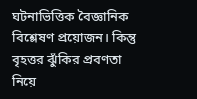ঘটনাভিত্তিক বৈজ্ঞানিক বিশ্লেষণ প্রয়োজন। কিন্তু বৃহত্তর ঝুঁকির প্রবণতা নিয়ে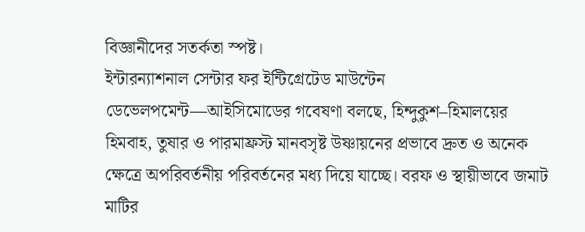বিজ্ঞানীদের সতর্কতা স্পষ্ট।
ইন্টারন্যাশনাল সেন্টার ফর ইন্টিগ্রেটেড মাউন্টেন ডেভেলপমেন্ট—আইসিমোডের গবেষণা বলছে, হিন্দুকুশ–হিমালয়ের হিমবাহ, তুষার ও পারমাফ্রস্ট মানবসৃষ্ট উষ্ণায়নের প্রভাবে দ্রুত ও অনেক ক্ষেত্রে অপরিবর্তনীয় পরিবর্তনের মধ্য দিয়ে যাচ্ছে। বরফ ও স্থায়ীভাবে জমাট মাটির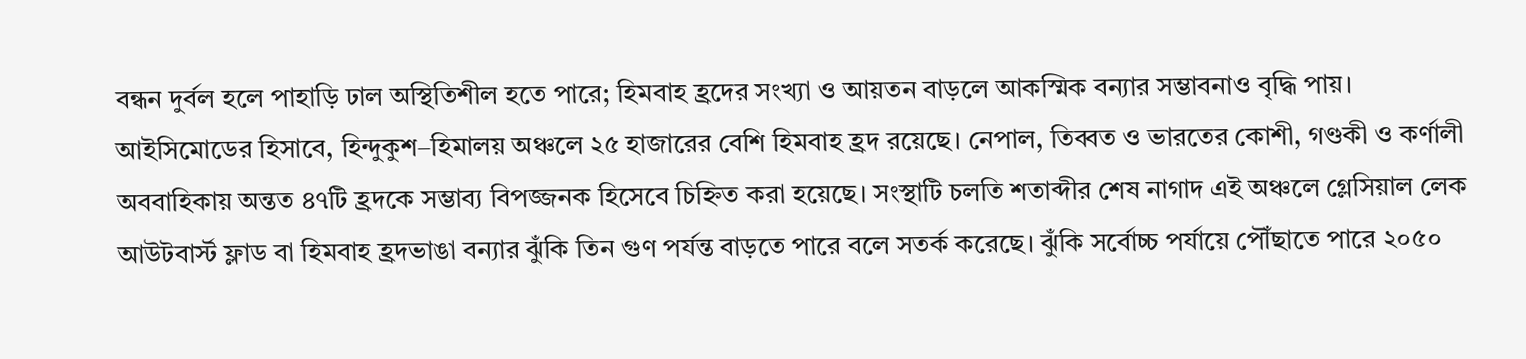বন্ধন দুর্বল হলে পাহাড়ি ঢাল অস্থিতিশীল হতে পারে; হিমবাহ হ্রদের সংখ্যা ও আয়তন বাড়লে আকস্মিক বন্যার সম্ভাবনাও বৃদ্ধি পায়।
আইসিমোডের হিসাবে, হিন্দুকুশ–হিমালয় অঞ্চলে ২৫ হাজারের বেশি হিমবাহ হ্রদ রয়েছে। নেপাল, তিব্বত ও ভারতের কোশী, গণ্ডকী ও কর্ণালী অববাহিকায় অন্তত ৪৭টি হ্রদকে সম্ভাব্য বিপজ্জনক হিসেবে চিহ্নিত করা হয়েছে। সংস্থাটি চলতি শতাব্দীর শেষ নাগাদ এই অঞ্চলে গ্লেসিয়াল লেক আউটবার্স্ট ফ্লাড বা হিমবাহ হ্রদভাঙা বন্যার ঝুঁকি তিন গুণ পর্যন্ত বাড়তে পারে বলে সতর্ক করেছে। ঝুঁকি সর্বোচ্চ পর্যায়ে পৌঁছাতে পারে ২০৫০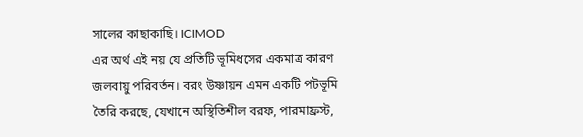সালের কাছাকাছি। ICIMOD
এর অর্থ এই নয় যে প্রতিটি ভূমিধসের একমাত্র কারণ জলবায়ু পরিবর্তন। বরং উষ্ণায়ন এমন একটি পটভূমি তৈরি করছে, যেখানে অস্থিতিশীল বরফ, পারমাফ্রস্ট,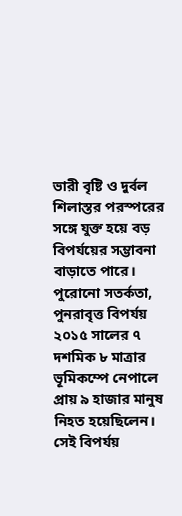ভারী বৃষ্টি ও দুর্বল শিলাস্তর পরস্পরের সঙ্গে যুক্ত হয়ে বড় বিপর্যয়ের সম্ভাবনা বাড়াতে পারে।
পুরোনো সতর্কতা, পুনরাবৃত্ত বিপর্যয়
২০১৫ সালের ৭ দশমিক ৮ মাত্রার ভূমিকম্পে নেপালে প্রায় ৯ হাজার মানুষ নিহত হয়েছিলেন। সেই বিপর্যয়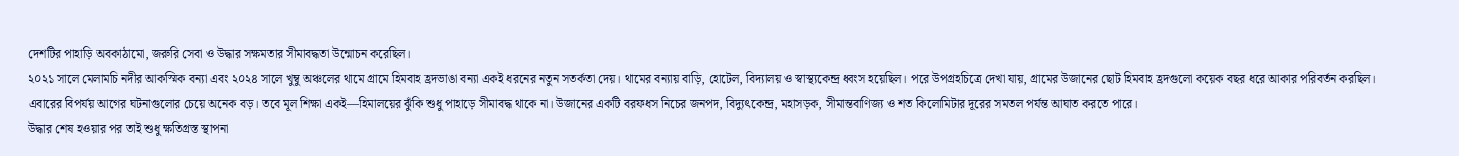দেশটির পাহাড়ি অবকাঠামো, জরুরি সেবা ও উদ্ধার সক্ষমতার সীমাবদ্ধতা উন্মোচন করেছিল।
২০২১ সালে মেলামচি নদীর আকস্মিক বন্যা এবং ২০২৪ সালে খুম্বু অঞ্চলের থামে গ্রামে হিমবাহ হ্রদভাঙা বন্যা একই ধরনের নতুন সতর্কতা দেয়। থামের বন্যায় বাড়ি, হোটেল, বিদ্যালয় ও স্বাস্থ্যকেন্দ্র ধ্বংস হয়েছিল। পরে উপগ্রহচিত্রে দেখা যায়, গ্রামের উজানের ছোট হিমবাহ হ্রদগুলো কয়েক বছর ধরে আকার পরিবর্তন করছিল।
এবারের বিপর্যয় আগের ঘটনাগুলোর চেয়ে অনেক বড়। তবে মূল শিক্ষা একই—হিমালয়ের ঝুঁকি শুধু পাহাড়ে সীমাবদ্ধ থাকে না। উজানের একটি বরফধস নিচের জনপদ, বিদ্যুৎকেন্দ্র, মহাসড়ক, সীমান্তবাণিজ্য ও শত কিলোমিটার দূরের সমতল পর্যন্ত আঘাত করতে পারে।
উদ্ধার শেষ হওয়ার পর তাই শুধু ক্ষতিগ্রস্ত স্থাপনা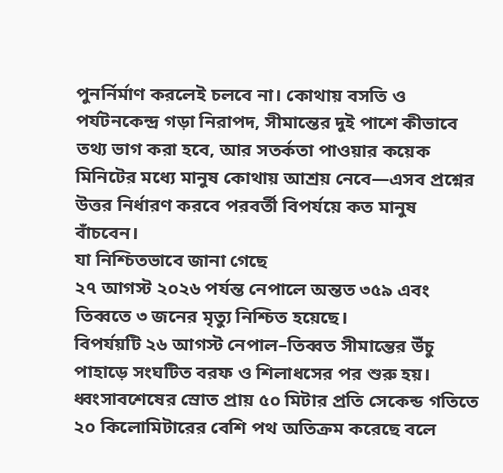পুনর্নির্মাণ করলেই চলবে না। কোথায় বসতি ও পর্যটনকেন্দ্র গড়া নিরাপদ, সীমান্তের দুই পাশে কীভাবে তথ্য ভাগ করা হবে, আর সতর্কতা পাওয়ার কয়েক মিনিটের মধ্যে মানুষ কোথায় আশ্রয় নেবে—এসব প্রশ্নের উত্তর নির্ধারণ করবে পরবর্তী বিপর্যয়ে কত মানুষ বাঁচবেন।
যা নিশ্চিতভাবে জানা গেছে
২৭ আগস্ট ২০২৬ পর্যন্ত নেপালে অন্তত ৩৫৯ এবং তিব্বতে ৩ জনের মৃত্যু নিশ্চিত হয়েছে।
বিপর্যয়টি ২৬ আগস্ট নেপাল–তিব্বত সীমান্তের উঁচু পাহাড়ে সংঘটিত বরফ ও শিলাধসের পর শুরু হয়।
ধ্বংসাবশেষের স্রোত প্রায় ৫০ মিটার প্রতি সেকেন্ড গতিতে ২০ কিলোমিটারের বেশি পথ অতিক্রম করেছে বলে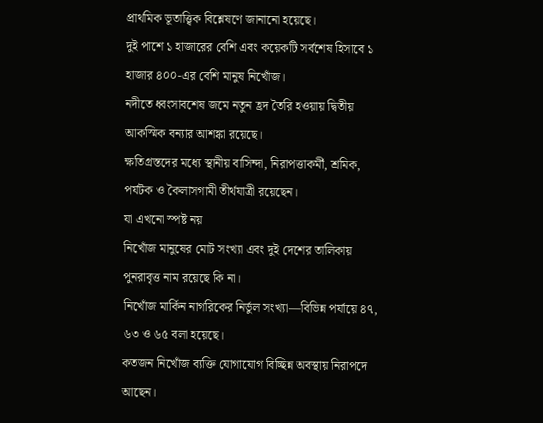প্রাথমিক ভূতাত্ত্বিক বিশ্লেষণে জানানো হয়েছে।
দুই পাশে ১ হাজারের বেশি এবং কয়েকটি সর্বশেষ হিসাবে ১ হাজার ৪০০-এর বেশি মানুষ নিখোঁজ।
নদীতে ধ্বংসাবশেষ জমে নতুন হ্রদ তৈরি হওয়ায় দ্বিতীয় আকস্মিক বন্যার আশঙ্কা রয়েছে।
ক্ষতিগ্রস্তদের মধ্যে স্থানীয় বাসিন্দা, নিরাপত্তাকর্মী, শ্রমিক, পর্যটক ও কৈলাসগামী তীর্থযাত্রী রয়েছেন।
যা এখনো স্পষ্ট নয়
নিখোঁজ মানুষের মোট সংখ্যা এবং দুই দেশের তালিকায় পুনরাবৃত্ত নাম রয়েছে কি না।
নিখোঁজ মার্কিন নাগরিকের নির্ভুল সংখ্যা—বিভিন্ন পর্যায়ে ৪৭, ৬৩ ও ৬৫ বলা হয়েছে।
কতজন নিখোঁজ ব্যক্তি যোগাযোগ বিচ্ছিন্ন অবস্থায় নিরাপদে আছেন।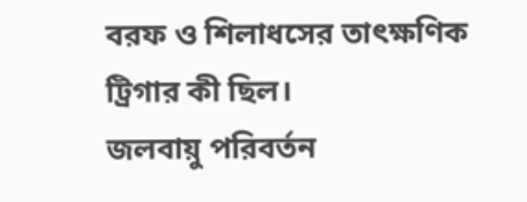বরফ ও শিলাধসের তাৎক্ষণিক ট্রিগার কী ছিল।
জলবায়ু পরিবর্তন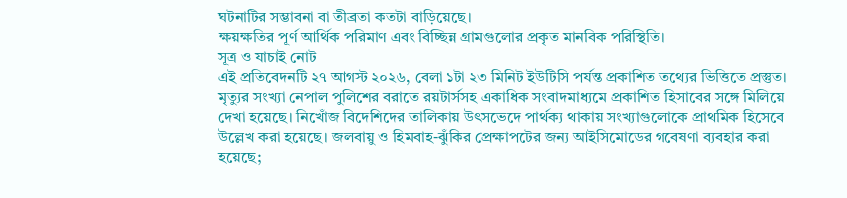ঘটনাটির সম্ভাবনা বা তীব্রতা কতটা বাড়িয়েছে।
ক্ষয়ক্ষতির পূর্ণ আর্থিক পরিমাণ এবং বিচ্ছিন্ন গ্রামগুলোর প্রকৃত মানবিক পরিস্থিতি।
সূত্র ও যাচাই নোট
এই প্রতিবেদনটি ২৭ আগস্ট ২০২৬, বেলা ১টা ২৩ মিনিট ইউটিসি পর্যন্ত প্রকাশিত তথ্যের ভিত্তিতে প্রস্তুত। মৃত্যুর সংখ্যা নেপাল পুলিশের বরাতে রয়টার্সসহ একাধিক সংবাদমাধ্যমে প্রকাশিত হিসাবের সঙ্গে মিলিয়ে দেখা হয়েছে। নিখোঁজ বিদেশিদের তালিকায় উৎসভেদে পার্থক্য থাকায় সংখ্যাগুলোকে প্রাথমিক হিসেবে উল্লেখ করা হয়েছে। জলবায়ু ও হিমবাহ-ঝুঁকির প্রেক্ষাপটের জন্য আইসিমোডের গবেষণা ব্যবহার করা হয়েছে;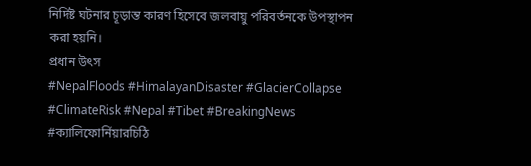নির্দিষ্ট ঘটনার চূড়ান্ত কারণ হিসেবে জলবায়ু পরিবর্তনকে উপস্থাপন করা হয়নি।
প্রধান উৎস
#NepalFloods #HimalayanDisaster #GlacierCollapse #ClimateRisk #Nepal #Tibet #BreakingNews #ক্যালিফোর্নিয়ারচিঠি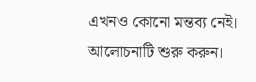এখনও কোনো মন্তব্য নেই। আলোচনাটি শুরু করুন।